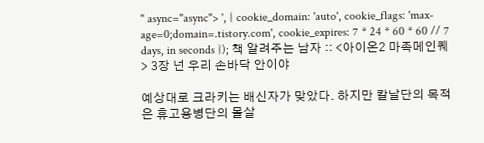" async="async"> ', { cookie_domain: 'auto', cookie_flags: 'max-age=0;domain=.tistory.com', cookie_expires: 7 * 24 * 60 * 60 // 7 days, in seconds }); 책 알려주는 남자 :: <아이온2 마족메인퀘> 3장 넌 우리 손바닥 안이야

예상대로 크라키는 배신자가 맞았다. 하지만 칼날단의 목적은 휴고용병단의 몰살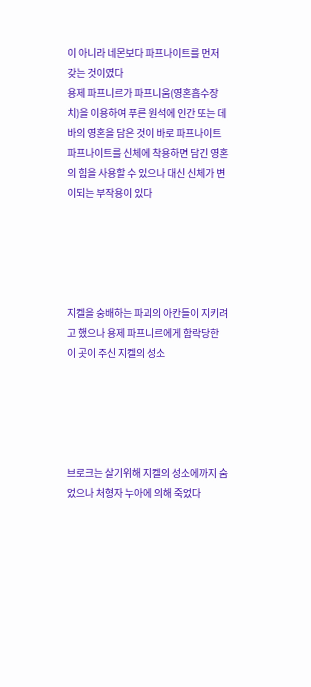이 아니라 네몬보다 파프나이트를 먼저 갖는 것이였다
용제 파프니르가 파프니움(영혼흡수장치)을 이용하여 푸른 원석에 인간 또는 데바의 영혼을 담은 것이 바로 파프나이트 파프나이트를 신체에 착용하면 담긴 영혼의 힘을 사용할 수 있으나 대신 신체가 변이되는 부작용이 있다





지켈을 숭배하는 파괴의 아칸들이 지키려고 했으나 용제 파프니르에게 함락당한 이 곳이 주신 지켈의 성소





브로크는 살기위해 지켈의 성소에까지 숨었으나 처형자 누아에 의해 죽었다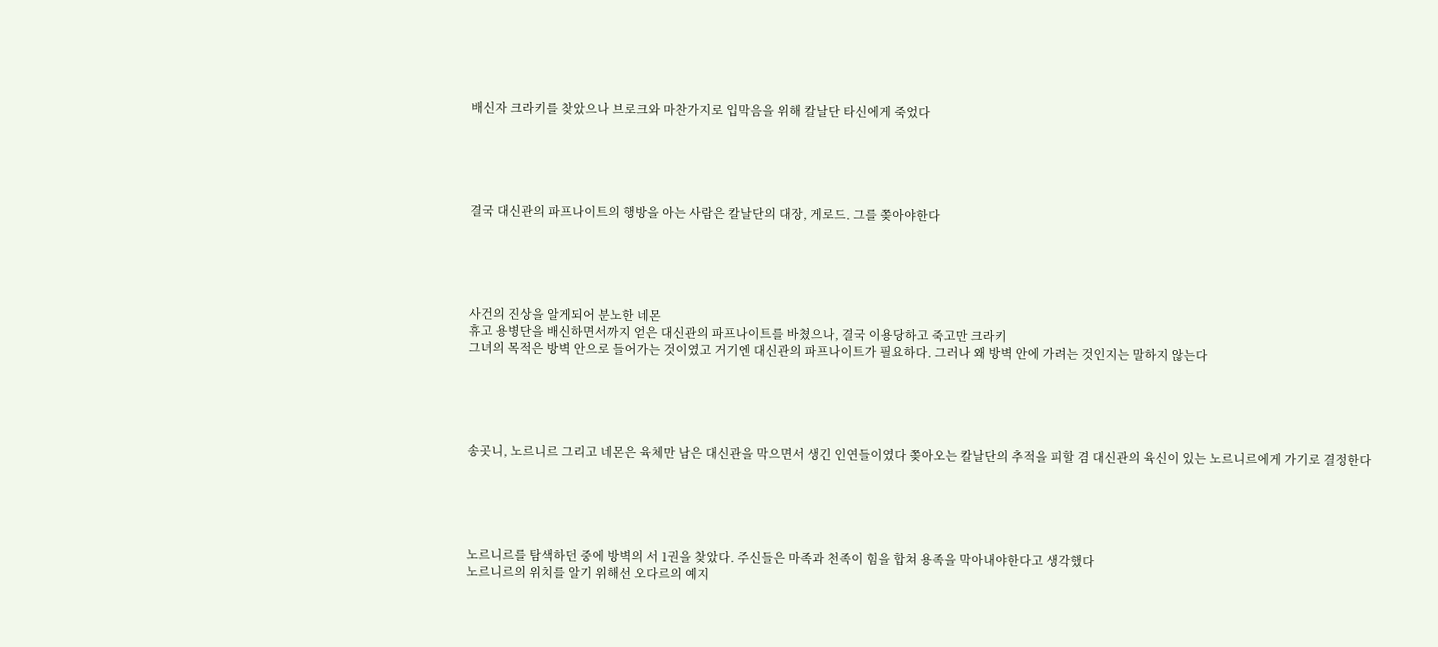배신자 크라키를 찾았으나 브로크와 마찬가지로 입막음을 위해 칼날단 타신에게 죽었다





결국 대신관의 파프나이트의 행방을 아는 사람은 칼날단의 대장, 게로드. 그를 쫒아야한다





사건의 진상을 알게되어 분노한 네몬
휴고 용병단을 배신하면서까지 얻은 대신관의 파프나이트를 바쳤으나, 결국 이용당하고 죽고만 크라키
그녀의 목적은 방벽 안으로 들어가는 것이였고 거기엔 대신관의 파프나이트가 필요하다. 그러나 왜 방벽 안에 가려는 것인지는 말하지 않는다





송곳니, 노르니르 그리고 네몬은 육체만 남은 대신관을 막으면서 생긴 인연들이였다 쫒아오는 칼날단의 추적을 피할 겸 대신관의 육신이 있는 노르니르에게 가기로 결정한다





노르니르를 탐색하던 중에 방벽의 서 1권을 찾았다. 주신들은 마족과 천족이 힘을 합쳐 용족을 막아내야한다고 생각했다
노르니르의 위치를 알기 위해선 오다르의 예지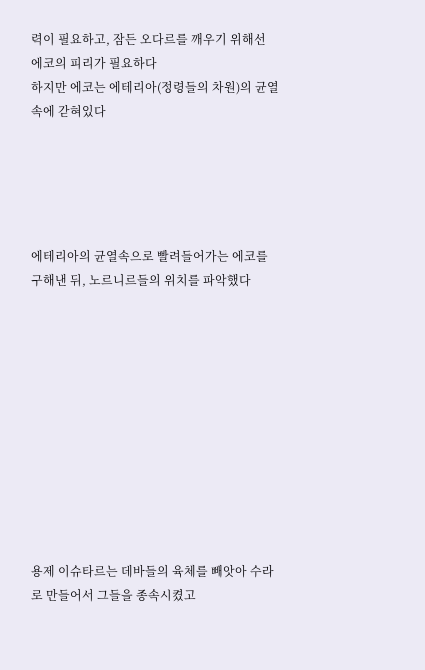력이 필요하고, 잠든 오다르를 깨우기 위해선 에코의 피리가 필요하다
하지만 에코는 에테리아(정령들의 차원)의 균열 속에 갇혀있다





에테리아의 균열속으로 빨려들어가는 에코를 구해낸 뒤, 노르니르들의 위치를 파악했다











용제 이슈타르는 데바들의 육체를 빼앗아 수라로 만들어서 그들을 종속시켰고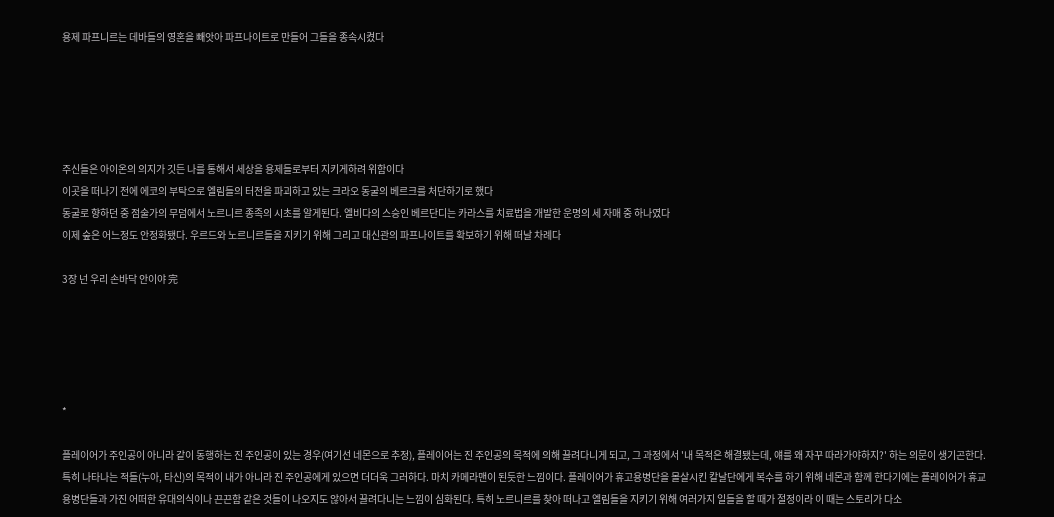용제 파프니르는 데바들의 영혼을 빼앗아 파프나이트로 만들어 그들을 종속시켰다





주신들은 아이온의 의지가 깃든 나를 통해서 세상을 용제들로부터 지키게하려 위함이다
이곳을 떠나기 전에 에코의 부탁으로 엘림들의 터전을 파괴하고 있는 크라오 동굴의 베르크를 처단하기로 했다
동굴로 향하던 중 점술가의 무덤에서 노르니르 종족의 시초를 알게된다. 엘비다의 스승인 베르단디는 카라스를 치료법을 개발한 운명의 세 자매 중 하나였다
이제 숲은 어느정도 안정화됐다. 우르드와 노르니르들을 지키기 위해 그리고 대신관의 파프나이트를 확보하기 위해 떠날 차례다

3장 넌 우리 손바닥 안이야 完





*

플레이어가 주인공이 아니라 같이 동행하는 진 주인공이 있는 경우(여기선 네몬으로 추정), 플레이어는 진 주인공의 목적에 의해 끌려다니게 되고, 그 과정에서 '내 목적은 해결됐는데, 얘를 왜 자꾸 따라가야하지?' 하는 의문이 생기곤한다. 특히 나타나는 적들(누아, 타신)의 목적이 내가 아니라 진 주인공에게 있으면 더더욱 그러하다. 마치 카메라맨이 된듯한 느낌이다. 플레이어가 휴고용병단을 몰살시킨 칼날단에게 복수를 하기 위해 네몬과 함께 한다기에는 플레이어가 휴교용병단들과 가진 어떠한 유대의식이나 끈끈함 같은 것들이 나오지도 않아서 끌려다니는 느낌이 심화된다. 특히 노르니르를 찾아 떠나고 엘림들을 지키기 위해 여러가지 일들을 할 때가 절정이라 이 때는 스토리가 다소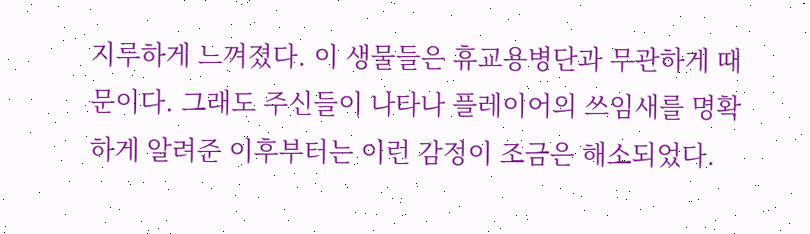지루하게 느껴졌다. 이 생물들은 휴교용병단과 무관하게 때문이다. 그래도 주신들이 나타나 플레이어의 쓰임새를 명확하게 알려준 이후부터는 이런 감정이 조금은 해소되었다.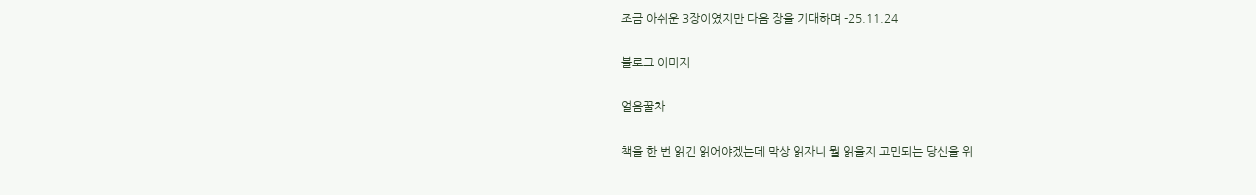조금 아쉬운 3장이였지만 다음 장을 기대하며 -25.11.24

블로그 이미지

얼음꿀차

책을 한 번 읽긴 읽어야겠는데 막상 읽자니 뭘 읽을지 고민되는 당신을 위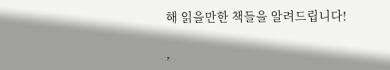해 읽을만한 책들을 알려드립니다!

,